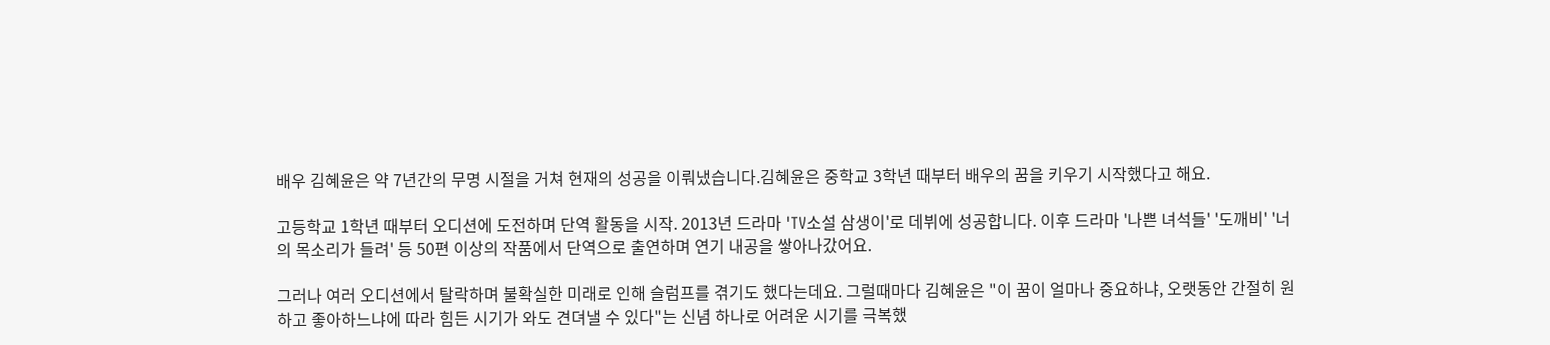배우 김혜윤은 약 7년간의 무명 시절을 거쳐 현재의 성공을 이뤄냈습니다.김혜윤은 중학교 3학년 때부터 배우의 꿈을 키우기 시작했다고 해요.

고등학교 1학년 때부터 오디션에 도전하며 단역 활동을 시작. 2013년 드라마 'TV소설 삼생이'로 데뷔에 성공합니다. 이후 드라마 '나쁜 녀석들' '도깨비' '너의 목소리가 들려' 등 50편 이상의 작품에서 단역으로 출연하며 연기 내공을 쌓아나갔어요.

그러나 여러 오디션에서 탈락하며 불확실한 미래로 인해 슬럼프를 겪기도 했다는데요. 그럴때마다 김혜윤은 "이 꿈이 얼마나 중요하냐, 오랫동안 간절히 원하고 좋아하느냐에 따라 힘든 시기가 와도 견뎌낼 수 있다"는 신념 하나로 어려운 시기를 극복했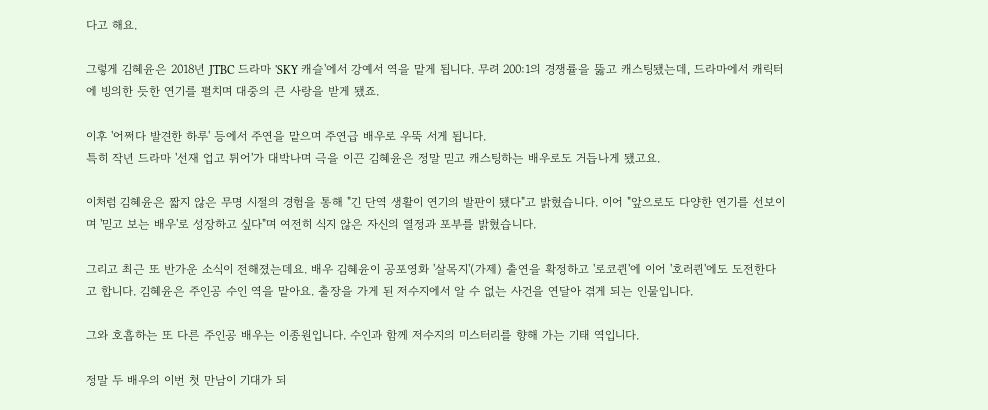다고 해요.

그렇게 김혜윤은 2018년 JTBC 드라마 'SKY 캐슬'에서 강예서 역을 맡게 됩니다. 무려 200:1의 경쟁률을 뚫고 캐스팅됐는데, 드라마에서 캐릭터에 빙의한 듯한 연기를 펼치며 대중의 큰 사랑을 받게 됐죠.

이후 '어쩌다 발견한 하루' 등에서 주연을 맡으며 주연급 배우로 우뚝 서게 됩니다.
특히 작년 드라마 '선재 업고 튀어'가 대박나며 극을 이끈 김혜윤은 정말 믿고 캐스팅하는 배우로도 거듭나게 됐고요.

이처럼 김혜윤은 짧지 않은 무명 시절의 경험을 통해 "긴 단역 생활이 연기의 발판이 됐다"고 밝혔습니다. 이어 "앞으로도 다양한 연기를 선보이며 '믿고 보는 배우'로 성장하고 싶다"며 여전히 식지 않은 자신의 열정과 포부를 밝혔습니다.

그리고 최근 또 반가운 소식이 전해졌는데요. 배우 김혜윤이 공포영화 '살목지'(가제) 출연을 확정하고 '로코퀸'에 이어 '호러퀸'에도 도전한다고 합니다. 김혜윤은 주인공 수인 역을 맡아요. 출장을 가게 된 저수지에서 알 수 없는 사건을 연달아 겪게 되는 인물입니다.

그와 호흡하는 또 다른 주인공 배우는 이종원입니다. 수인과 함께 저수지의 미스터리를 향해 가는 기태 역입니다.

정말 두 배우의 이번 첫 만남이 기대가 되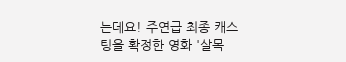는데요! 주연급 최종 캐스팅을 확정한 영화 '살목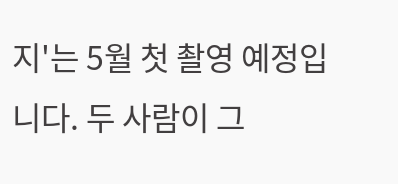지'는 5월 첫 촬영 예정입니다. 두 사람이 그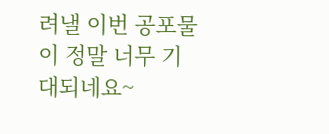려낼 이번 공포물이 정말 너무 기대되네요~